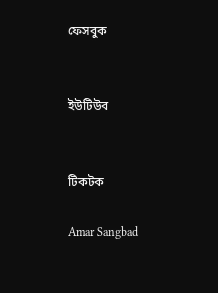ফেসবুক


ইউটিউব


টিকটক

Amar Sangbad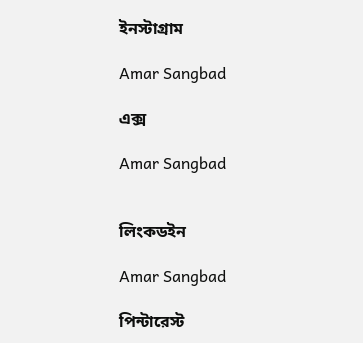ইনস্টাগ্রাম

Amar Sangbad

এক্স

Amar Sangbad


লিংকডইন

Amar Sangbad

পিন্টারেস্ট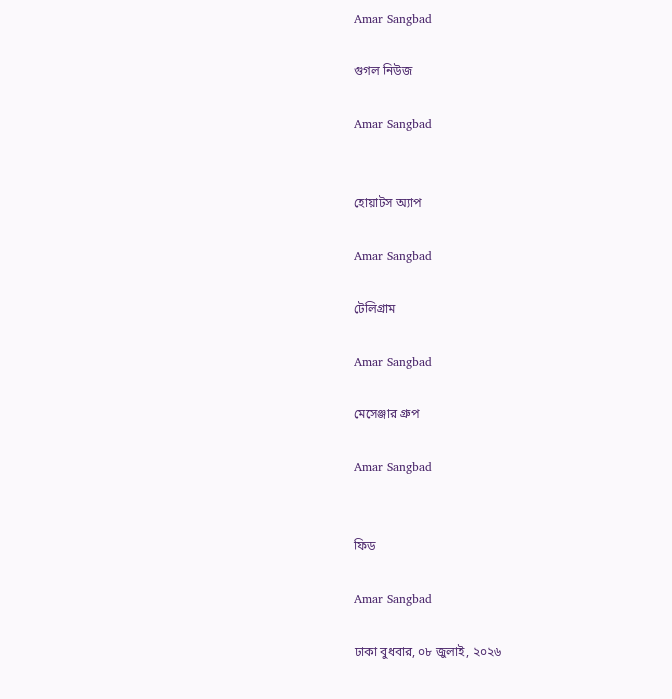Amar Sangbad

গুগল নিউজ

Amar Sangbad


হোয়াটস অ্যাপ

Amar Sangbad

টেলিগ্রাম

Amar Sangbad

মেসেঞ্জার গ্রুপ

Amar Sangbad


ফিড

Amar Sangbad

ঢাকা বুধবার, ০৮ জুলাই, ২০২৬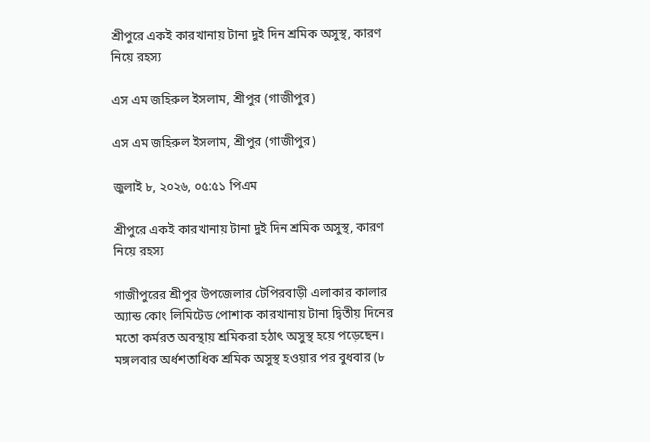শ্রীপুরে একই কারখানায় টানা দুই দিন শ্রমিক অসুস্থ, কারণ নিয়ে রহস্য

এস এম জহিরুল ইসলাম, শ্রীপুর (গাজীপুর)

এস এম জহিরুল ইসলাম, শ্রীপুর (গাজীপুর)

জুলাই ৮, ২০২৬, ০৫:৫১ পিএম

শ্রীপুরে একই কারখানায় টানা দুই দিন শ্রমিক অসুস্থ, কারণ নিয়ে রহস্য

গাজীপুরের শ্রীপুর উপজেলার টেপিরবাড়ী এলাকার কালার অ্যান্ড কোং লিমিটেড পোশাক কারখানায় টানা দ্বিতীয় দিনের মতো কর্মরত অবস্থায় শ্রমিকরা হঠাৎ অসুস্থ হয়ে পড়েছেন। মঙ্গলবার অর্ধশতাধিক শ্রমিক অসুস্থ হওয়ার পর বুধবার (৮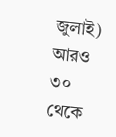জুলাই) আরও ৩০ থেকে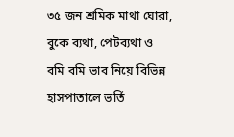৩৫ জন শ্রমিক মাথা ঘোরা, বুকে ব্যথা, পেটব্যথা ও বমি বমি ভাব নিয়ে বিভিন্ন হাসপাতালে ভর্তি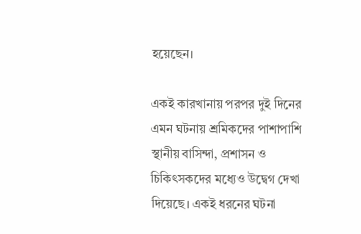হয়েছেন।

একই কারখানায় পরপর দুই দিনের এমন ঘটনায় শ্রমিকদের পাশাপাশি স্থানীয় বাসিন্দা, প্রশাসন ও চিকিৎসকদের মধ্যেও উদ্বেগ দেখা দিয়েছে। একই ধরনের ঘটনা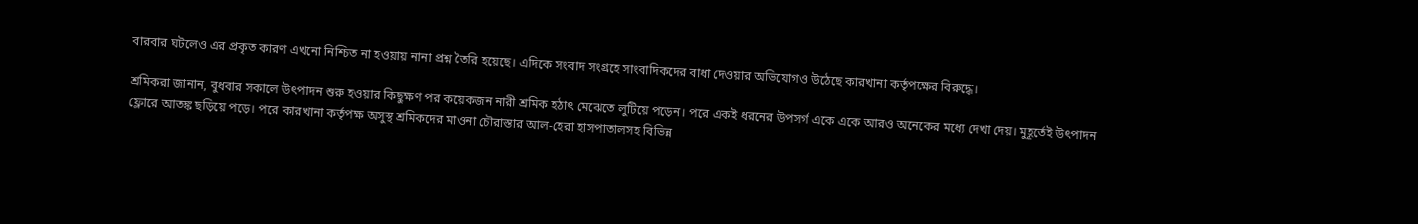বারবার ঘটলেও এর প্রকৃত কারণ এখনো নিশ্চিত না হওয়ায় নানা প্রশ্ন তৈরি হয়েছে। এদিকে সংবাদ সংগ্রহে সাংবাদিকদের বাধা দেওয়ার অভিযোগও উঠেছে কারখানা কর্তৃপক্ষের বিরুদ্ধে।

শ্রমিকরা জানান, বুধবার সকালে উৎপাদন শুরু হওয়ার কিছুক্ষণ পর কয়েকজন নারী শ্রমিক হঠাৎ মেঝেতে লুটিয়ে পড়েন। পরে একই ধরনের উপসর্গ একে একে আরও অনেকের মধ্যে দেখা দেয়। মুহূর্তেই উৎপাদন ফ্লোরে আতঙ্ক ছড়িয়ে পড়ে। পরে কারখানা কর্তৃপক্ষ অসুস্থ শ্রমিকদের মাওনা চৌরাস্তার আল-হেরা হাসপাতালসহ বিভিন্ন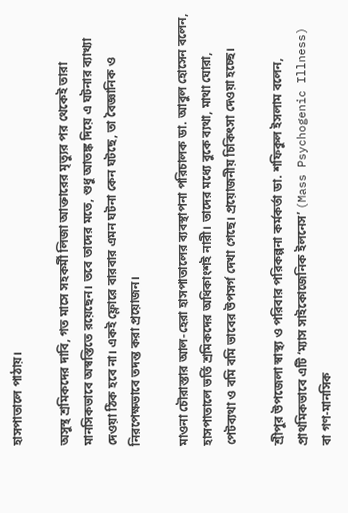হাসপাতালে পাঠায়।

অসুস্থ শ্রমিকদের দাবি, গত মাসে সহকর্মী লিজা আক্তারের মৃত্যুর পর থেকেই তারা মানসিকভাবে অস্বস্তিতে রয়েছেন। তবে তাদের মতে, শুধু আতঙ্ক দিয়ে এ ঘটনার ব্যাখ্যা দেওয়া ঠিক হবে না। একই ফ্লোরে বারবার এমন ঘটনা কেন ঘটছে, তা বৈজ্ঞানিক ও নিরপেক্ষভাবে তদন্ত করা প্রয়োজন।

মাওনা চৌরাস্তার আল-হেরা হাসপাতালের ব্যবস্থাপনা পরিচালক ডা. আবুল হোসেন বলেন, হাসপাতালে ভর্তি শ্রমিকদের অধিকাংশই নারী। তাদের মধ্যে বুকে ব্যথা, মাথা ঘোরা, পেটব্যথা ও বমি বমি ভাবের উপসর্গ দেখা গেছে। প্রয়োজনীয় চিকিৎসা দেওয়া হচ্ছে।

শ্রীপুর উপজেলা স্বাস্থ্য ও পরিবার পরিকল্পনা কর্মকর্তা ডা. শফিকুল ইসলাম বলেন, প্রাথমিকভাবে এটি ‘ম্যাস সাইকোজেনিক ইলনেস’ (Mass Psychogenic Illness) বা গণ-মানসিক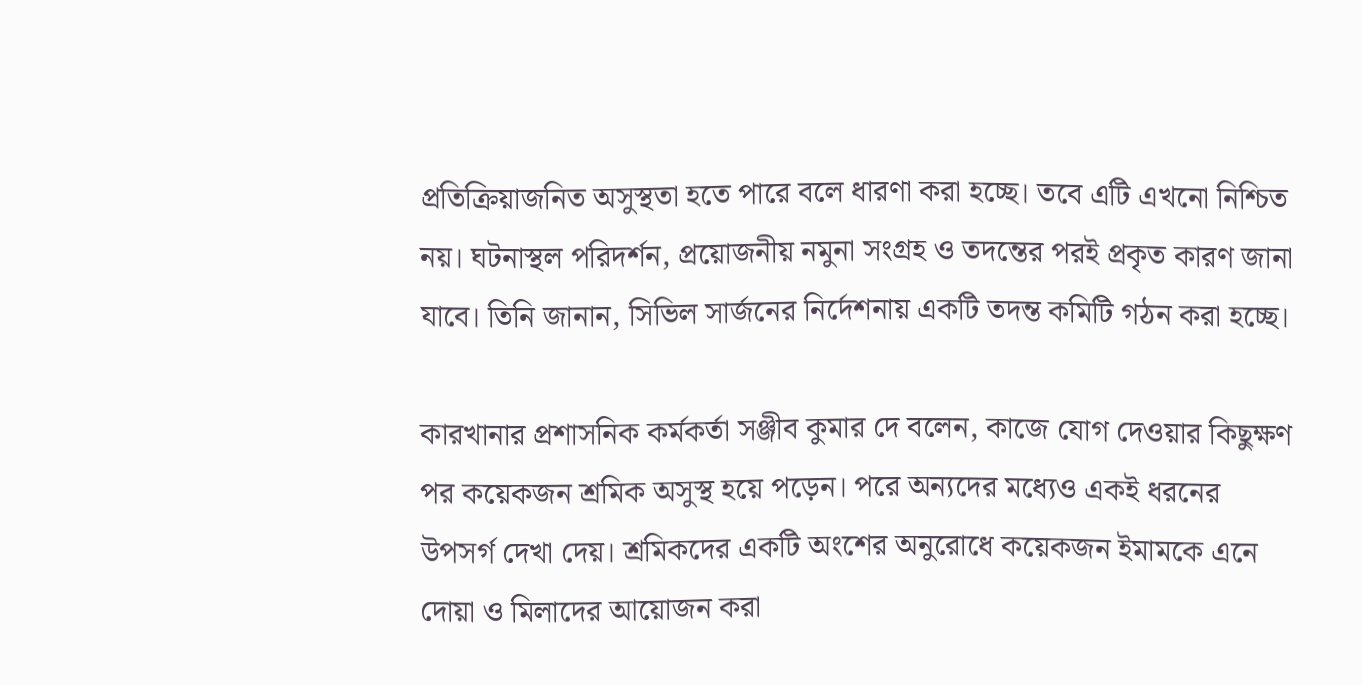প্রতিক্রিয়াজনিত অসুস্থতা হতে পারে বলে ধারণা করা হচ্ছে। তবে এটি এখনো নিশ্চিত নয়। ঘটনাস্থল পরিদর্শন, প্রয়োজনীয় নমুনা সংগ্রহ ও তদন্তের পরই প্রকৃত কারণ জানা যাবে। তিনি জানান, সিভিল সার্জনের নির্দেশনায় একটি তদন্ত কমিটি গঠন করা হচ্ছে।

কারখানার প্রশাসনিক কর্মকর্তা সঞ্জীব কুমার দে বলেন, কাজে যোগ দেওয়ার কিছুক্ষণ পর কয়েকজন শ্রমিক অসুস্থ হয়ে পড়েন। পরে অন্যদের মধ্যেও একই ধরনের উপসর্গ দেখা দেয়। শ্রমিকদের একটি অংশের অনুরোধে কয়েকজন ইমামকে এনে দোয়া ও মিলাদের আয়োজন করা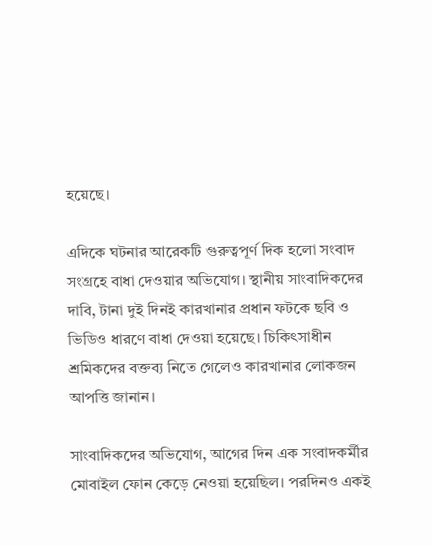হয়েছে।

এদিকে ঘটনার আরেকটি গুরুত্বপূর্ণ দিক হলো সংবাদ সংগ্রহে বাধা দেওয়ার অভিযোগ। স্থানীয় সাংবাদিকদের দাবি, টানা দুই দিনই কারখানার প্রধান ফটকে ছবি ও ভিডিও ধারণে বাধা দেওয়া হয়েছে। চিকিৎসাধীন শ্রমিকদের বক্তব্য নিতে গেলেও কারখানার লোকজন আপত্তি জানান।

সাংবাদিকদের অভিযোগ, আগের দিন এক সংবাদকর্মীর মোবাইল ফোন কেড়ে নেওয়া হয়েছিল। পরদিনও একই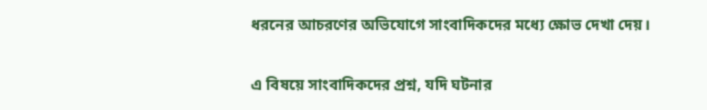ধরনের আচরণের অভিযোগে সাংবাদিকদের মধ্যে ক্ষোভ দেখা দেয়।

এ বিষয়ে সাংবাদিকদের প্রশ্ন, যদি ঘটনার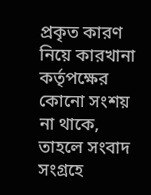প্রকৃত কারণ নিয়ে কারখানা কর্তৃপক্ষের কোনো সংশয় না থাকে, তাহলে সংবাদ সংগ্রহে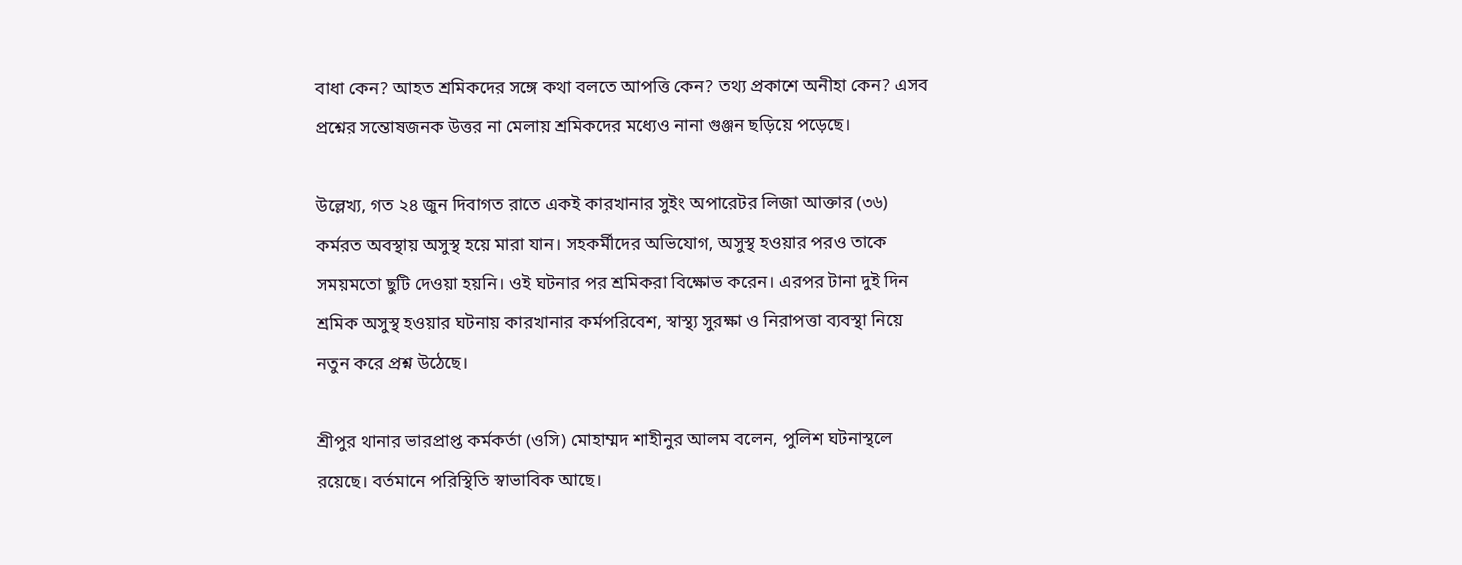বাধা কেন? আহত শ্রমিকদের সঙ্গে কথা বলতে আপত্তি কেন? তথ্য প্রকাশে অনীহা কেন? এসব প্রশ্নের সন্তোষজনক উত্তর না মেলায় শ্রমিকদের মধ্যেও নানা গুঞ্জন ছড়িয়ে পড়েছে।

উল্লেখ্য, গত ২৪ জুন দিবাগত রাতে একই কারখানার সুইং অপারেটর লিজা আক্তার (৩৬) কর্মরত অবস্থায় অসুস্থ হয়ে মারা যান। সহকর্মীদের অভিযোগ, অসুস্থ হওয়ার পরও তাকে সময়মতো ছুটি দেওয়া হয়নি। ওই ঘটনার পর শ্রমিকরা বিক্ষোভ করেন। এরপর টানা দুই দিন শ্রমিক অসুস্থ হওয়ার ঘটনায় কারখানার কর্মপরিবেশ, স্বাস্থ্য সুরক্ষা ও নিরাপত্তা ব্যবস্থা নিয়ে নতুন করে প্রশ্ন উঠেছে।

শ্রীপুর থানার ভারপ্রাপ্ত কর্মকর্তা (ওসি) মোহাম্মদ শাহীনুর আলম বলেন, পুলিশ ঘটনাস্থলে রয়েছে। বর্তমানে পরিস্থিতি স্বাভাবিক আছে।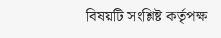বিষয়টি সংশ্লিষ্ট কর্তৃপক্ষ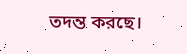তদন্ত করছে।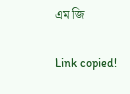এম জি

Link copied!